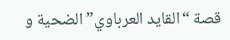قصة “القايد العرباوي” الضحية و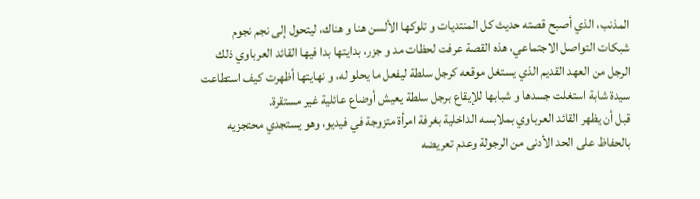المذنب، الذي أصبح قصته حديث كل المنتديات و تلوكها الألسن هنا و هناك، ليتحول إلى نجم نجوم شبكات التواصل الاجتماعي، هذه القصة عرفت لحظات مد و جزر، بدايتها بدا فيها القائد العرباوي ذلك الرجل من العهد القديم الذي يستغل موقعه كرجل سلطة ليفعل ما يحلو له، و نهايتها أظهرت كيف استطاعت سيدة شابة استغلت جسدها و شبابها للإيقاع برجل سلطة يعيش أوضاع عائلية غير مستقرة.
قبل أن يظهر القائد العرباوي بملابسه الداخلية بغرفة امرأة متزوجة في فيديو، وهو يستجدي محتجزيه بالحفاظ على الحد الأدنى من الرجولة وعدم تعريضه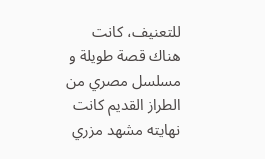للتعنيف، كانت هناك قصة طويلة و مسلسل مصري من الطراز القديم كانت نهايته مشهد مزري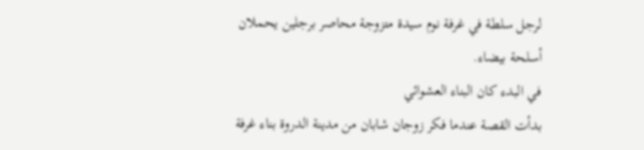لرجل سلطة في غرفة نوم سيدة متزوجة محاصر برجلين يحملان أسلحة بيضاء.
في البدء كان البناء العشوائي
بدأت القصة عندما فكر زوجان شابان من مدينة الدروة بناء غرفة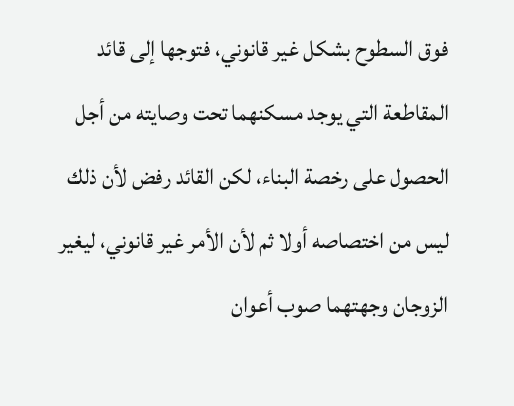فوق السطوح بشكل غير قانوني، فتوجها إلى قائد المقاطعة التي يوجد مسكنهما تحت وصايته من أجل الحصول على رخصة البناء، لكن القائد رفض لأن ذلك ليس من اختصاصه أولا ثم لأن الأمر غير قانوني، ليغير الزوجان وجهتهما صوب أعوان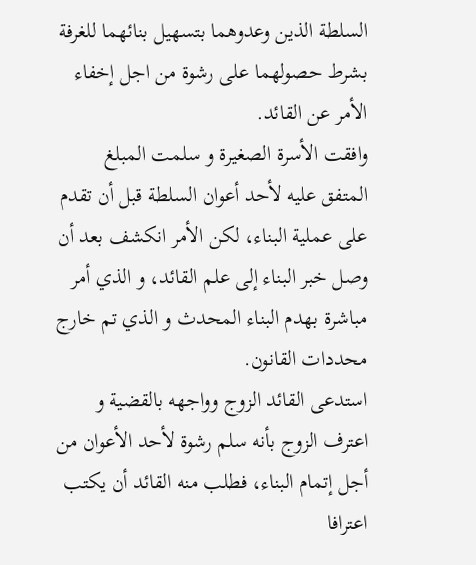السلطة الذين وعدوهما بتسهيل بنائهما للغرفة بشرط حصولهما على رشوة من اجل إخفاء الأمر عن القائد.
وافقت الأسرة الصغيرة و سلمت المبلغ المتفق عليه لأحد أعوان السلطة قبل أن تقدم على عملية البناء، لكن الأمر انكشف بعد أن وصل خبر البناء إلى علم القائد، و الذي أمر مباشرة بهدم البناء المحدث و الذي تم خارج محددات القانون.
استدعى القائد الزوج وواجهه بالقضية و اعترف الزوج بأنه سلم رشوة لأحد الأعوان من أجل إتمام البناء، فطلب منه القائد أن يكتب اعترافا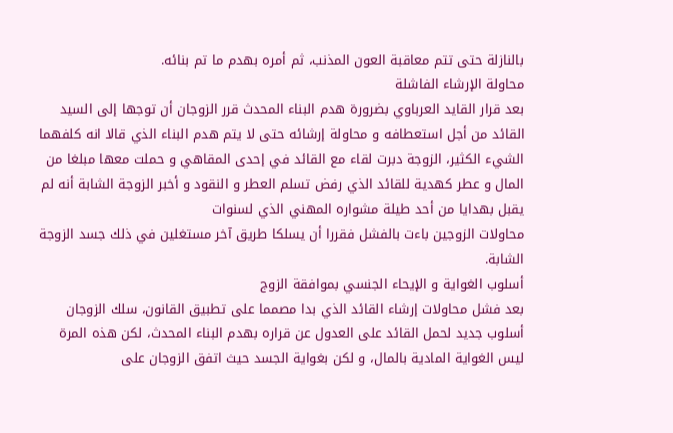بالنازلة حتى تتم معاقبة العون المذنب، ثم أمره بهدم ما تم بنائه.
محاولة الإرشاء الفاشلة
بعد قرار القايد العرباوي بضرورة هدم البناء المحدث قرر الزوجان أن توجها إلى السيد القائد من أجل استعطافه و محاولة إرشائه حتى لا يتم هدم البناء الذي قالا انه كلفهما الشيء الكثير، الزوجة دبرت لقاء مع القائد في إحدى المقاهي و حملت معها مبلغا من المال و عطر كهدية للقائد الذي رفض تسلم العطر و النقود و أخبر الزوجة الشابة أنه لم يقبل بهدايا من أحد طيلة مشواره المهني الذي لسنوات
محاولات الزوجين باءت بالفشل فقررا أن يسلكا طريق آخر مستغلين في ذلك جسد الزوجة الشابة.
أسلوب الغواية و الإيحاء الجنسي بموافقة الزوج
بعد فشل محاولات إرشاء القائد الذي بدا مصمما على تطبيق القانون، سلك الزوجان أسلوب جديد لحمل القائد على العدول عن قراره بهدم البناء المحدث، لكن هذه المرة ليس الغواية المادية بالمال، و لكن بغواية الجسد حيث اتفق الزوجان على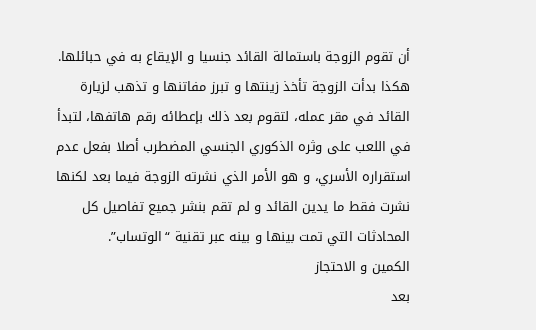أن تقوم الزوجة باستمالة القائد جنسيا و الإيقاع به في حبائلها.
هكذا بدأت الزوجة تأخذ زينتها و تبرز مفاتنها و تذهب لزيارة القائد في مقر عمله، لتقوم بعد ذلك بإعطائه رقم هاتفها، لتبدأ في اللعب على وثره الذكوري الجنسي المضطرب أصلا بفعل عدم استقراره الأسري، و هو الأمر الذي نشرته الزوجة فيما بعد لكنها نشرت فقط ما يدين القائد و لم تقم بنشر جميع تفاصيل كل المحادثات التي تمت بينها و بينه عبر تقنية “الوتساب”.
الكمين و الاحتجاز
بعد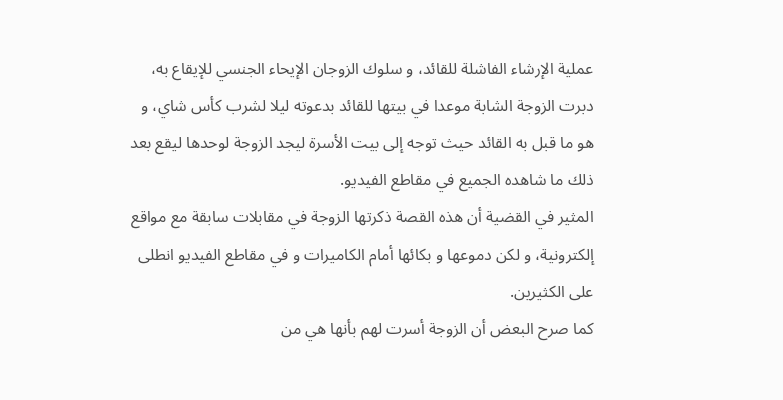عملية الإرشاء الفاشلة للقائد، و سلوك الزوجان الإيحاء الجنسي للإيقاع به، دبرت الزوجة الشابة موعدا في بيتها للقائد بدعوته ليلا لشرب كأس شاي، و هو ما قبل به القائد حيث توجه إلى بيت الأسرة ليجد الزوجة لوحدها ليقع بعد ذلك ما شاهده الجميع في مقاطع الفيديو.
المثير في القضية أن هذه القصة ذكرتها الزوجة في مقابلات سابقة مع مواقع إلكترونية، و لكن دموعها و بكائها أمام الكاميرات و في مقاطع الفيديو انطلى على الكثيرين.
كما صرح البعض أن الزوجة أسرت لهم بأنها هي من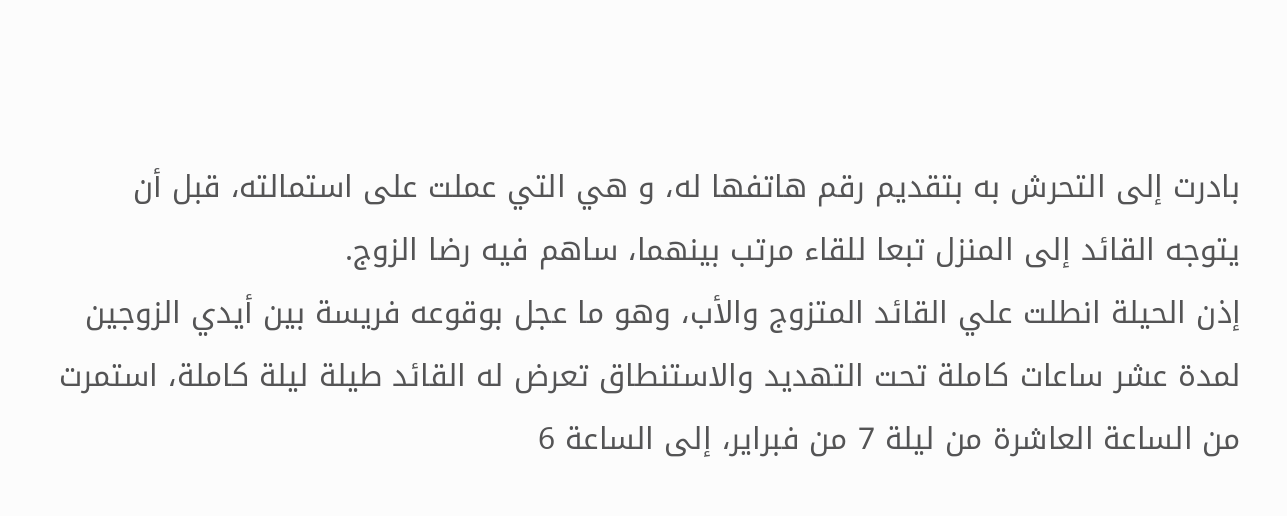بادرت إلى التحرش به بتقديم رقم هاتفها له، و هي التي عملت على استمالته، قبل أن يتوجه القائد إلى المنزل تبعا للقاء مرتب بينهما، ساهم فيه رضا الزوج.
إذن الحيلة انطلت علي القائد المتزوج والأب، وهو ما عجل بوقوعه فريسة بين أيدي الزوجين لمدة عشر ساعات كاملة تحت التهديد والاستنطاق تعرض له القائد طيلة ليلة كاملة، استمرت من الساعة العاشرة من ليلة 7 من فبراير، إلى الساعة 6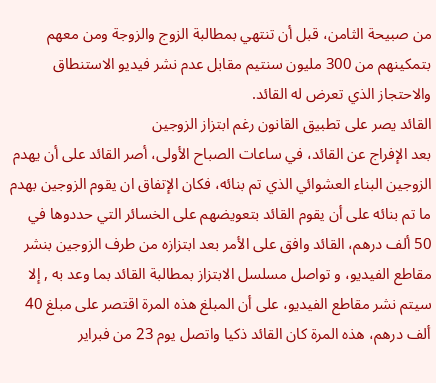من صبيحة الثامن، قبل أن تنتهي بمطالبة الزوج والزوجة ومن معهم بتمكينهم من 300 مليون سنتيم مقابل عدم نشر فيديو الاستنطاق والاحتجاز الذي تعرض له القائد.
القائد يصر على تطبيق القانون رغم ابتزاز الزوجين
بعد الإفراج عن القائد، في ساعات الصباح الأولى، أصر القائد على أن يهدم الزوجين البناء العشوائي الذي تم بنائه، فكان الإتفاق ان يقوم الزوجين بهدم ما تم بنائه على أن يقوم القائد بتعويضهم على الخسائر التي حددوها في 50 ألف درهم، القائد وافق على الأمر بعد ابتزازه من طرف الزوجين بنشر مقاطع الفيديو، و تواصل مسلسل الابتزاز بمطالبة القائد بما وعد به , إلا سيتم نشر مقاطع الفيديو، على أن المبلغ هذه المرة اقتصر على مبلغ 40 ألف درهم، هذه المرة كان القائد ذكيا واتصل يوم 23 من فبراير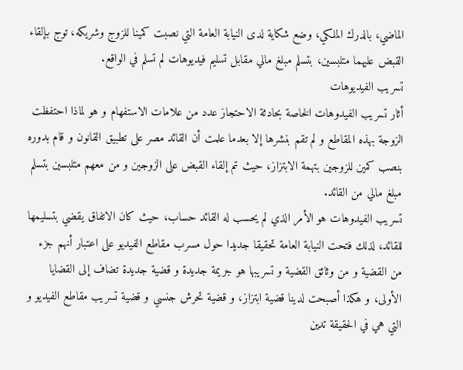الماضي، بالدرك الملكي، وضع شكاية لدى النيابة العامة التي نصبت كمينا للزوج وشريكه، توج بإلقاء القبض عليهما متلبسين، بتسلم مبلغ مالي مقابل تسليم فيديوهات لم تسلم في الواقع.
تسريب الفيديوهات
أثار تسريب الفيدوهات الخاصة بحادثة الاحتجاز عدد من علامات الاستفهام و هو لماذا احتفظت الزوجة بهذه المقاطع و لم تقم بنشرها إلا بعدما علمت أن القائد مصر على تطبيق القانون و قام بدوره بنصب كمين للزوجين بتهمة الابتزاز، حيث تم إلقاء القبض على الزوجين و من معهم متلبسين بتسلم مبلغ مالي من القائد.
تسريب الفيدوهات هو الأمر الذي لم يحسب له القائد حساب، حيث كان الاتفاق يقضي بتسليمها للقائد، لذلك فتحت النيابة العامة تحقيقا جديدا حول مسرب مقاطع الفيديو على اعتبار أنهم جزء من القضية و من وثائق القضية و تسريبها هو جريمة جديدة و قضية جديدة تضاف إلى القضايا الأولى، و هكذا أصبحت لدينا قضية ابتزاز، و قضية تحرش جنسي و قضية تسريب مقاطع الفيديو و التي هي في الحقيقة تدين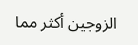الزوجين أكثر مما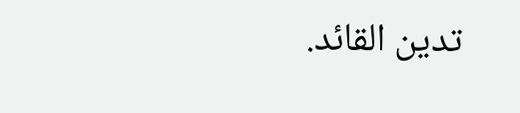تدين القائد.